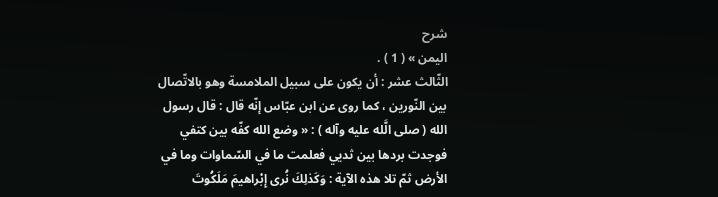شرح
اليمن » ( 1 ) .
الثّالث عشر : أن يكون على سبيل الملامسة وهو بالاتّصال بين النّورين ، كما روى عن ابن عبّاس إنّه قال : قال رسول الله ( صلى الَّله عليه وآله ) : « وضع الله كفّه بين كتفي فوجدت بردها بين ثديي فعلمت ما في السّماوات وما في الأرض ثمّ تلا هذه الآية : وَكَذلِكَ نُرى إِبْراهيمَ مَلَكُوتَ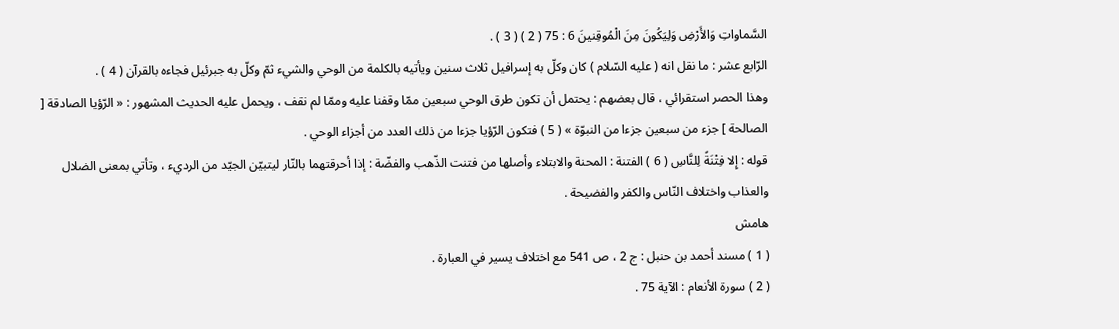السَّماواتِ وَالأَرْضِ وَلِيَكُونَ مِنَ الْمُوقِنينَ 6 : 75 ( 2 ) ( 3 ) .
الرّابع عشر : ما نقل انه ( عليه السّلام ) كان وكلّ به إسرافيل ثلاث سنين ويأتيه بالكلمة من الوحي والشيء ثمّ وكلّ به جبرئيل فجاءه بالقرآن ( 4 ) .
وهذا الحصر استقرائي ، قال بعضهم : يحتمل أن تكون طرق الوحي سبعين ممّا وقفنا عليه وممّا لم نقف ، ويحمل عليه الحديث المشهور : « الرّؤيا الصادقة [ الصالحة ] جزء من سبعين جزءا من النبوّة » ( 5 ) فتكون الرّؤيا جزءا من ذلك العدد من أجزاء الوحي .
قوله : إِلا فِتْنَةً لِلنَّاسِ ( 6 ) الفتنة : المحنة والابتلاء وأصلها من فتنت الذّهب والفضّة : إذا أحرقتهما بالنّار ليتبيّن الجيّد من الرديء ، وتأتي بمعنى الضلال والعذاب واختلاف النّاس والكفر والفضيحة .
هامش
( 1 ) مسند أحمد بن حنبل : ج 2 ، ص 541 مع اختلاف يسير في العبارة .
( 2 ) سورة الأنعام : الآية 75 .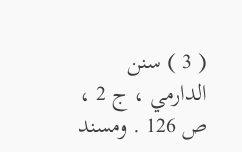( 3 ) سنن الدارمي ، ج 2 ، ص 126 . ومسند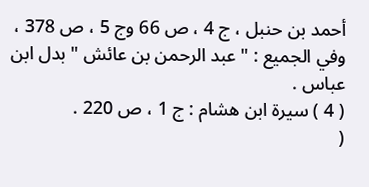أحمد بن حنبل ، ج 4 ، ص 66 وج 5 ، ص 378 ، وفي الجميع : " عبد الرحمن بن عائش " بدل ابن عباس .
( 4 ) سيرة ابن هشام : ج 1 ، ص 220 .
(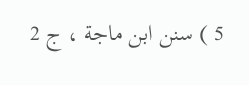5 ) سنن ابن ماجة ، ج 2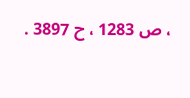، ص 1283 ، ح 3897 .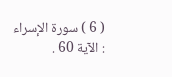( 6 ) سورة الإسراء : الآية 60 .